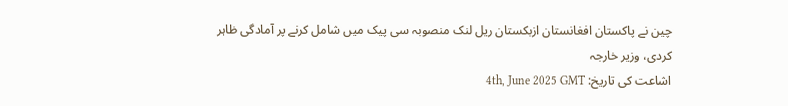چین نے پاکستان افغانستان ازبکستان ریل لنک منصوبہ سی پیک میں شامل کرنے پر آمادگی ظاہر کردی، وزیر خارجہ
اشاعت کی تاریخ: 4th, June 2025 GMT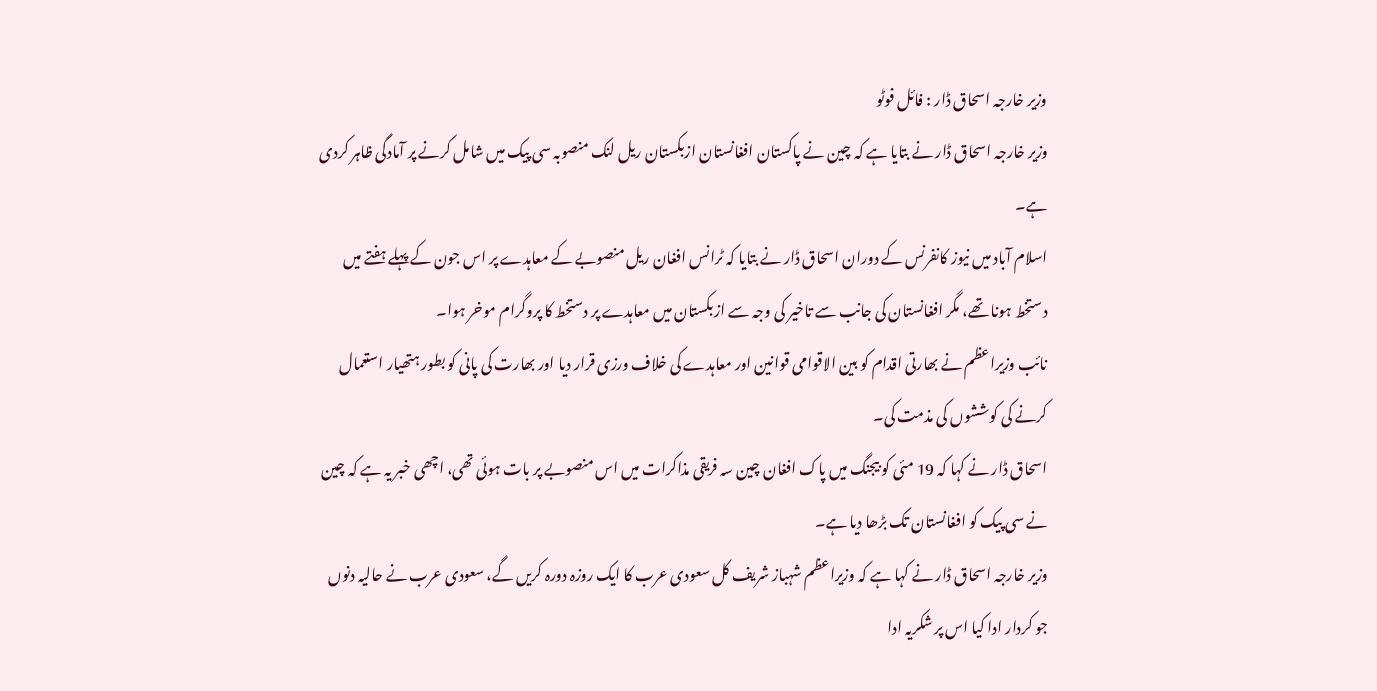وزیر خارجہ اسحاق ڈار : فائل فوٹو
وزیر خارجہ اسحاق ڈار نے بتایا ہے کہ چین نے پاکستان افغانستان ازبکستان ریل لنک منصوبہ سی پیک میں شامل کرنے پر آمادگی ظاہر کردی ہے۔
اسلام آباد میں نیوز کانفرنس کے دوران اسحاق ڈار نے بتایا کہ ٹرانس افغان ریل منصوبے کے معاہدے پر اس جون کے پہلے ہفتے میں دستخط ہونا تھے، مگر افغانستان کی جانب سے تاخیر کی وجہ سے ازبکستان میں معاہدے پر دستخط کا پروگرام موخر ہوا۔
نائب وزیراعظم نے بھارتی اقدام کو بین الاقوامی قوانین اور معاہدے کی خلاف ورزی قرار دیا اور بھارت کی پانی کو بطور ہتھیار استعمال کرنے کی کوششوں کی مذمت کی۔
اسحاق ڈار نے کہا کہ 19 مئی کو بیجنگ میں پاک افغان چین سہ فریقی مذاکرات میں اس منصوبے پر بات ہوئی تھی، اچھی خبر یہ ہے کہ چین نے سی پیک کو افغانستان تک بڑھا دیا ہے۔
وزیر خارجہ اسحاق ڈار نے کہا ہے کہ وزیراعظم شہباز شریف کل سعودی عرب کا ایک روزہ دورہ کریں گے، سعودی عرب نے حالیہ دنوں جو کردار ادا کیا اس پر شکریہ ادا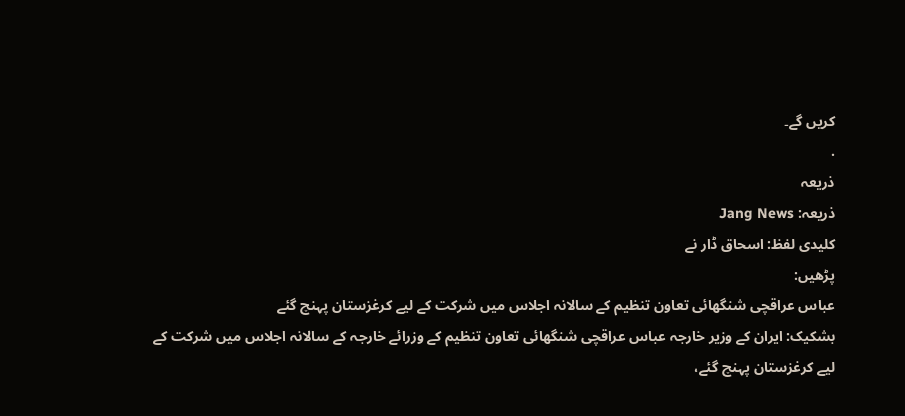کریں گے۔
.
ذریعہ
ذریعہ: Jang News
کلیدی لفظ: اسحاق ڈار نے
پڑھیں:
عباس عراقچی شنگھائی تعاون تنظیم کے سالانہ اجلاس میں شرکت کے لیے کرغزستان پہنچ گئے
بشکیک: ایران کے وزیر خارجہ عباس عراقچی شنگھائی تعاون تنظیم کے وزرائے خارجہ کے سالانہ اجلاس میں شرکت کے لیے کرغزستان پہنچ گئے،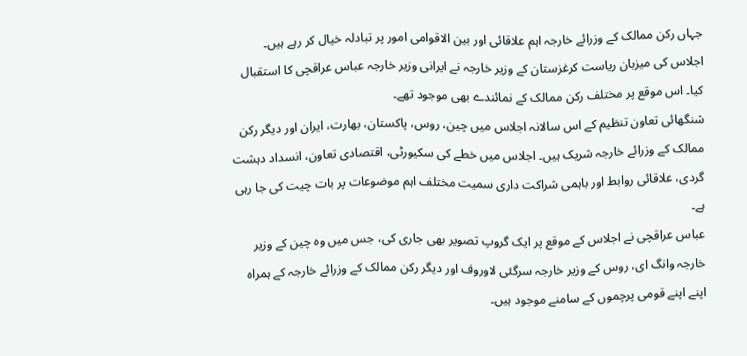جہاں رکن ممالک کے وزرائے خارجہ اہم علاقائی اور بین الاقوامی امور پر تبادلہ خیال کر رہے ہیں۔
اجلاس کی میزبان ریاست کرغزستان کے وزیر خارجہ نے ایرانی وزیر خارجہ عباس عراقچی کا استقبال کیا۔ اس موقع پر مختلف رکن ممالک کے نمائندے بھی موجود تھے۔
شنگھائی تعاون تنظیم کے اس سالانہ اجلاس میں چین، روس، پاکستان، بھارت، ایران اور دیگر رکن ممالک کے وزرائے خارجہ شریک ہیں۔ اجلاس میں خطے کی سکیورٹی، اقتصادی تعاون، انسداد دہشت گردی، علاقائی روابط اور باہمی شراکت داری سمیت مختلف اہم موضوعات پر بات چیت کی جا رہی ہے۔
عباس عراقچی نے اجلاس کے موقع پر ایک گروپ تصویر بھی جاری کی، جس میں وہ چین کے وزیر خارجہ وانگ ای، روس کے وزیر خارجہ سرگئی لاوروف اور دیگر رکن ممالک کے وزرائے خارجہ کے ہمراہ اپنے اپنے قومی پرچموں کے سامنے موجود ہیں۔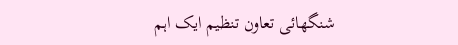شنگھائی تعاون تنظیم ایک اہم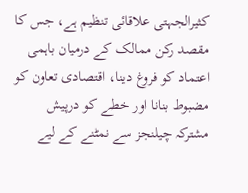کثیرالجہتی علاقائی تنظیم ہے، جس کا مقصد رکن ممالک کے درمیان باہمی اعتماد کو فروغ دینا، اقتصادی تعاون کو مضبوط بنانا اور خطے کو درپیش مشترکہ چیلنجز سے نمٹنے کے لیے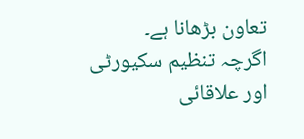تعاون بڑھانا ہے۔
اگرچہ تنظیم سکیورٹی اور علاقائی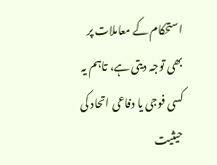استحکام کے معاملات پر بھی توجہ دیتی ہے، تاہم یہ کسی فوجی یا دفاعی اتحاد کی حیثیت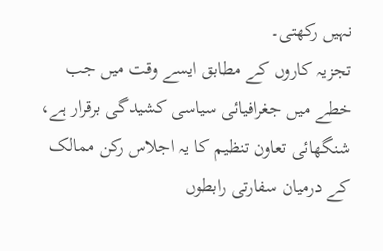نہیں رکھتی۔
تجزیہ کاروں کے مطابق ایسے وقت میں جب خطے میں جغرافیائی سیاسی کشیدگی برقرار ہے، شنگھائی تعاون تنظیم کا یہ اجلاس رکن ممالک کے درمیان سفارتی رابطوں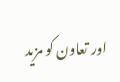اور تعاون کو مزید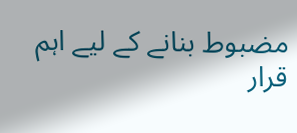مضبوط بنانے کے لیے اہم قرار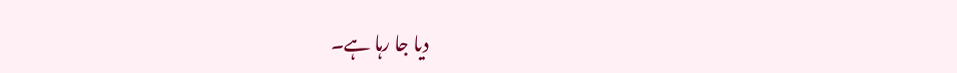دیا جا رہا ہے۔